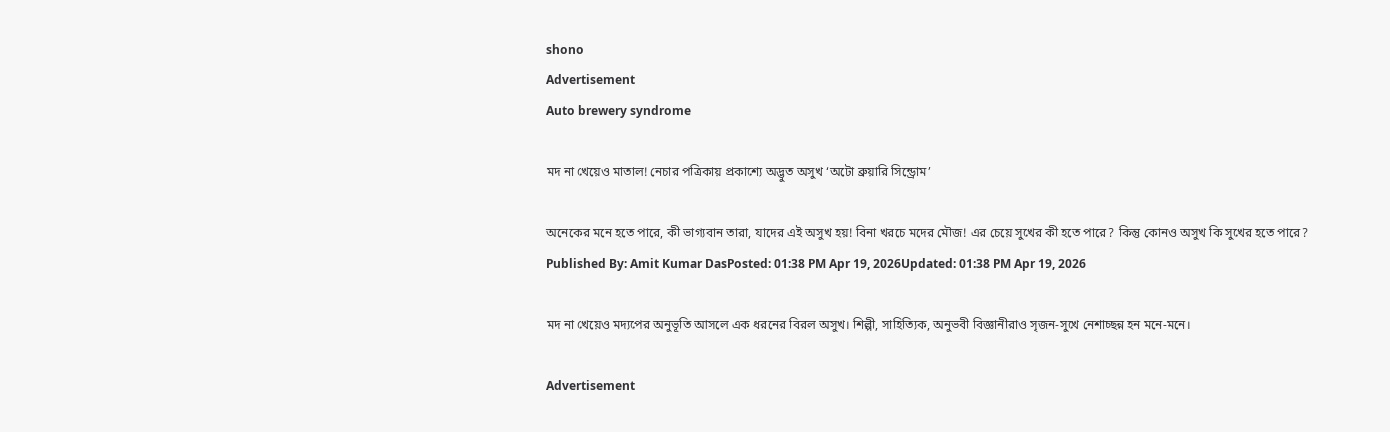shono
Advertisement
Auto brewery syndrome

মদ না খেয়েও মাতাল! নেচার পত্রিকায় প্রকাশ্যে অদ্ভুত অসুখ ‘অটো ব্রুয়ারি সিন্ড্রোম’

অনেকের মনে হতে পারে, কী ভাগ্যবান তারা, যাদের এই অসুখ হয়! বিনা খরচে মদের মৌজ! এর চেয়ে সুখের কী হতে পারে? কিন্তু কোনও অসুখ কি সুখের হতে পারে?
Published By: Amit Kumar DasPosted: 01:38 PM Apr 19, 2026Updated: 01:38 PM Apr 19, 2026

মদ না খেয়েও মদ্যপের অনুভূতি আসলে এক ধরনের বিরল অসুখ। শিল্পী, সাহিত্যিক, অনুভবী বিজ্ঞানীরাও সৃজন-সুখে নেশাচ্ছন্ন হন মনে-মনে।

Advertisement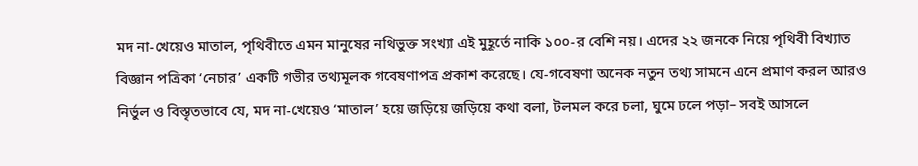মদ না-খেয়েও মাতাল, পৃথিবীতে এমন মানুষের নথিভুক্ত সংখ্যা এই মুহূর্তে নাকি ১০০-র বেশি নয়। এদের ২২ জনকে নিয়ে পৃথিবী বিখ্যাত বিজ্ঞান পত্রিকা ‘নেচার’ একটি গভীর তথ্যমূলক গবেষণাপত্র প্রকাশ করেছে। যে-গবেষণা অনেক নতুন তথ্য সামনে এনে প্রমাণ করল আরও নির্ভুল ও বিস্তৃতভাবে যে, মদ না-খেয়েও ‘মাতাল’ হয়ে জড়িয়ে জড়িয়ে কথা বলা, টলমল করে চলা, ঘুমে ঢলে পড়া– সবই আসলে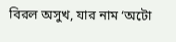বিরল অসুখ, যার নাম ‘অটো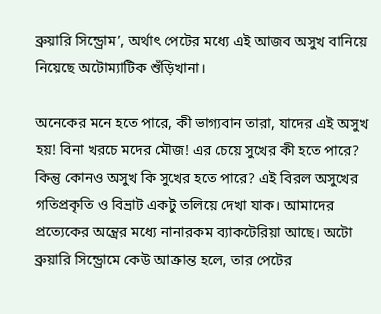ব্রুয়ারি সিন্ড্রোম’, অর্থাৎ পেটের মধ্যে এই আজব অসুখ বানিয়ে নিয়েছে অটোম্যাটিক শুঁড়িখানা।

অনেকের মনে হতে পারে, কী ভাগ্যবান তারা, যাদের এই অসুখ হয়! বিনা খরচে মদের মৌজ! এর চেয়ে সুখের কী হতে পারে? কিন্তু কোনও অসুখ কি সুখের হতে পারে? এই বিরল অসুখের গতিপ্রকৃতি ও বিভ্রাট একটু তলিয়ে দেখা যাক। আমাদের প্রত্যেকের অন্ত্রের মধ্যে নানারকম ব্যাকটেরিয়া আছে। অটো ব্রুয়ারি সিন্ড্রোমে কেউ আক্রান্ত হলে, তার পেটের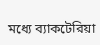মধ্যে ব্যাকটেরিয়া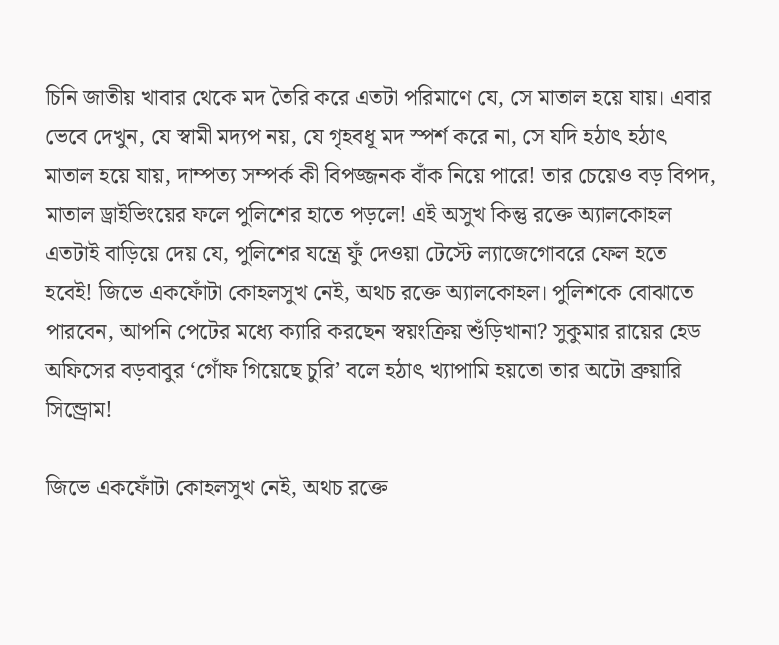চিনি জাতীয় খাবার থেকে মদ তৈরি করে এতটা পরিমাণে যে, সে মাতাল হয়ে যায়। এবার ভেবে দেখুন, যে স্বামী মদ্যপ নয়, যে গৃহবধূ মদ স্পর্শ করে না, সে যদি হঠাৎ হঠাৎ মাতাল হয়ে যায়, দাম্পত্য সম্পর্ক কী বিপজ্জনক বাঁক নিয়ে পারে! তার চেয়েও বড় বিপদ, মাতাল ড্রাইভিংয়ের ফলে পুলিশের হাতে পড়লে! এই অসুখ কিন্তু রক্তে অ্যালকোহল এতটাই বাড়িয়ে দেয় যে, পুলিশের যন্ত্রে ফুঁ দেওয়া টেস্টে ল্যাজেগোবরে ফেল হতে হবেই! জিভে একফোঁটা কোহলসুখ নেই, অথচ রক্তে অ্যালকোহল। পুলিশকে বোঝাতে পারবেন, আপনি পেটের মধ্যে ক্যারি করছেন স্বয়ংক্রিয় শুঁড়িখানা? সুকুমার রায়ের হেড অফিসের বড়বাবুর ‘গোঁফ গিয়েছে চুরি’ বলে হঠাৎ খ্যাপামি হয়তো তার অটো ব্রুয়ারি সিন্ড্রোম!

জিভে একফোঁটা কোহলসুখ নেই, অথচ রক্তে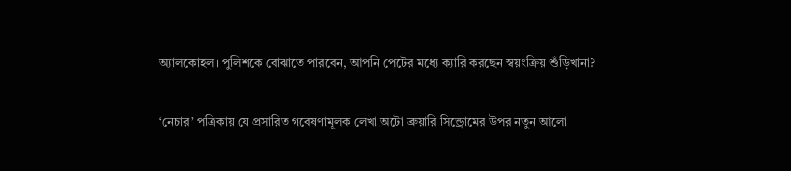অ্যালকোহল। পুলিশকে বোঝাতে পারবেন, আপনি পেটের মধ্যে ক্যারি করছেন স্বয়ংক্রিয় শুঁড়িখানা?

‘নেচার’ পত্রিকায় যে প্রসারিত গবেষণামূলক লেখা অটো ব্রুয়ারি সিন্ড্রোমের উপর নতুন আলো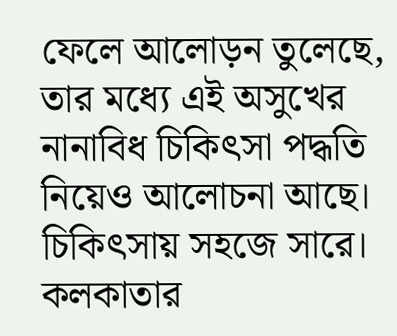ফেলে আলোড়ন তুলেছে, তার মধ্যে এই অসুখের নানাবিধ চিকিৎসা পদ্ধতি নিয়েও আলোচনা আছে। চিকিৎসায় সহজে সারে। কলকাতার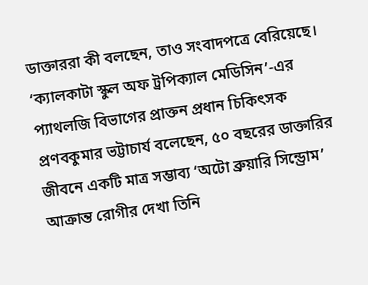ডাক্তাররা কী বলছেন, তাও সংবাদপত্রে বেরিয়েছে। ‘ক্যালকাটা স্কুল অফ ট্রপিক্যাল মেডিসিন’-এর প্যাথলজি বিভাগের প্রাক্তন প্রধান চিকিৎসক প্রণবকুমার ভট্টাচার্য বলেছেন, ৫০ বছরের ডাক্তারির জীবনে একটি মাত্র সম্ভাব্য ‘অটো ব্রুয়ারি সিন্ড্রোম’ আক্রান্ত রোগীর দেখা তিনি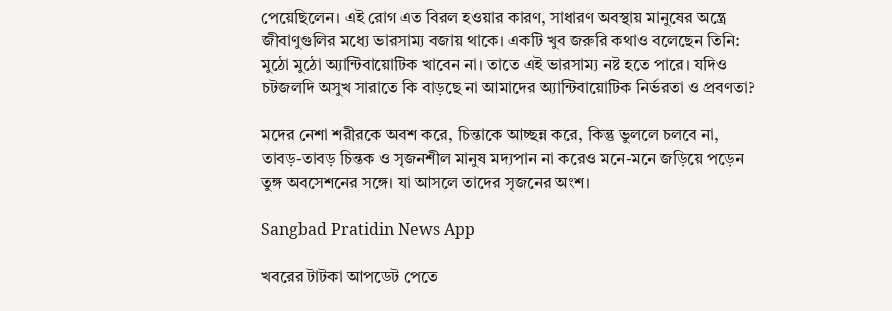পেয়েছিলেন। এই রোগ এত বিরল হওয়ার কারণ, সাধারণ অবস্থায় মানুষের অন্ত্রে জীবাণুগুলির মধ্যে ভারসাম্য বজায় থাকে। একটি খুব জরুরি কথাও বলেছেন তিনি: মুঠো মুঠো অ্যান্টিবায়োটিক খাবেন না। তাতে এই ভারসাম্য নষ্ট হতে পারে। যদিও চটজলদি অসুখ সারাতে কি বাড়ছে না আমাদের অ্যান্টিবায়োটিক নির্ভরতা ও প্রবণতা?

মদের নেশা শরীরকে অবশ করে, চিন্তাকে আচ্ছন্ন করে, কিন্তু ভুললে চলবে না, তাবড়-তাবড় চিন্তক ও সৃজনশীল মানুষ মদ্যপান না করেও মনে-মনে জড়িয়ে পড়েন তুঙ্গ অবসেশনের সঙ্গে। যা আসলে তাদের সৃজনের অংশ।

Sangbad Pratidin News App

খবরের টাটকা আপডেট পেতে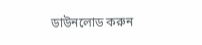ডাউনলোড করুন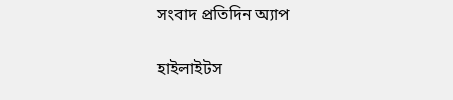সংবাদ প্রতিদিন অ্যাপ

হাইলাইটস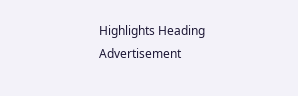Highlights Heading
Advertisement